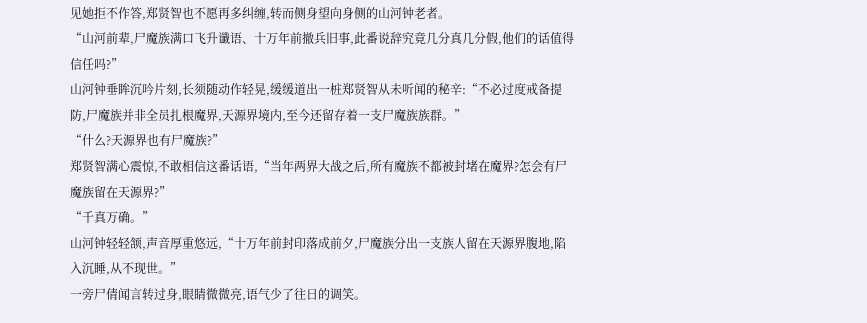见她拒不作答,郑贤智也不愿再多纠缠,转而侧身望向身侧的山河钟老者。
“山河前辈,尸魔族满口飞升谶语、十万年前撤兵旧事,此番说辞究竟几分真几分假,他们的话值得信任吗?”
山河钟垂眸沉吟片刻,长须随动作轻晃,缓缓道出一桩郑贤智从未听闻的秘辛:“不必过度戒备提防,尸魔族并非全员扎根魔界,天源界境内,至今还留存着一支尸魔族族群。”
“什么?天源界也有尸魔族?”
郑贤智满心震惊,不敢相信这番话语,“当年两界大战之后,所有魔族不都被封堵在魔界?怎会有尸魔族留在天源界?”
“千真万确。”
山河钟轻轻颔,声音厚重悠远,“十万年前封印落成前夕,尸魔族分出一支族人留在天源界腹地,陷入沉睡,从不现世。”
一旁尸倩闻言转过身,眼睛微微亮,语气少了往日的调笑。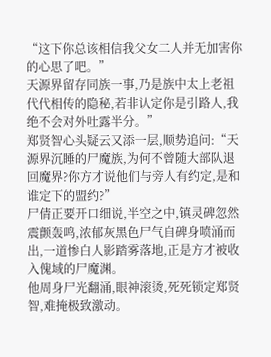“这下你总该相信我父女二人并无加害你的心思了吧。”
天源界留存同族一事,乃是族中太上老祖代代相传的隐秘,若非认定你是引路人,我绝不会对外吐露半分。”
郑贤智心头疑云又添一层,顺势追问:“天源界沉睡的尸魔族,为何不曾随大部队退回魔界?你方才说他们与旁人有约定,是和谁定下的盟约?”
尸倩正要开口细说,半空之中,镇灵碑忽然震颤轰鸣,浓郁灰黑色尸气自碑身喷涌而出,一道惨白人影踏雾落地,正是方才被收入傀域的尸魔渊。
他周身尸光翻涌,眼神滚烫,死死锁定郑贤智,难掩极致激动。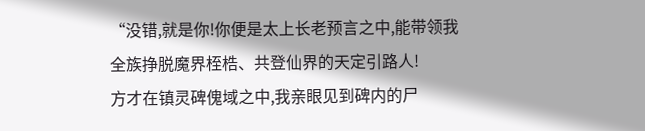“没错,就是你!你便是太上长老预言之中,能带领我全族挣脱魔界桎梏、共登仙界的天定引路人!
方才在镇灵碑傀域之中,我亲眼见到碑内的尸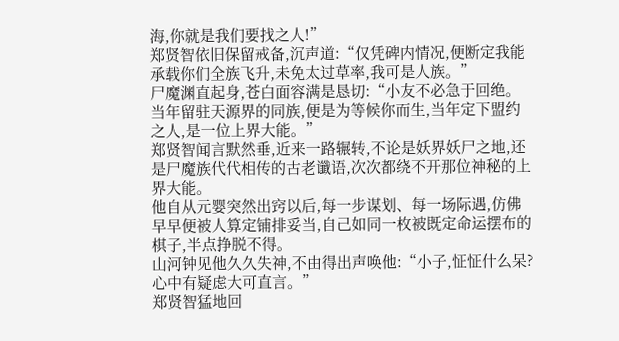海,你就是我们要找之人!”
郑贤智依旧保留戒备,沉声道:“仅凭碑内情况,便断定我能承载你们全族飞升,未免太过草率,我可是人族。”
尸魔渊直起身,苍白面容满是恳切:“小友不必急于回绝。当年留驻天源界的同族,便是为等候你而生,当年定下盟约之人,是一位上界大能。”
郑贤智闻言默然垂,近来一路辗转,不论是妖界妖尸之地,还是尸魔族代代相传的古老谶语,次次都绕不开那位神秘的上界大能。
他自从元婴突然出窍以后,每一步谋划、每一场际遇,仿佛早早便被人算定铺排妥当,自己如同一枚被既定命运摆布的棋子,半点挣脱不得。
山河钟见他久久失神,不由得出声唤他:“小子,怔怔什么呆?心中有疑虑大可直言。”
郑贤智猛地回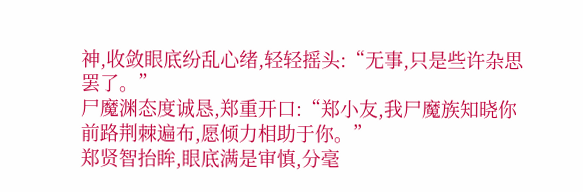神,收敛眼底纷乱心绪,轻轻摇头:“无事,只是些许杂思罢了。”
尸魔渊态度诚恳,郑重开口:“郑小友,我尸魔族知晓你前路荆棘遍布,愿倾力相助于你。”
郑贤智抬眸,眼底满是审慎,分毫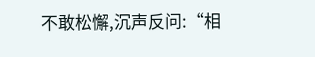不敢松懈,沉声反问:“相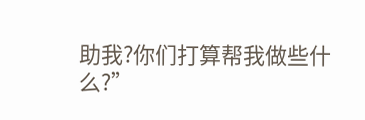助我?你们打算帮我做些什么?”